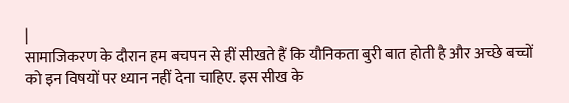|
सामाजिकरण के दौरान हम बचपन से हीं सीखते हैं कि यौनिकता बुरी बात होती है और अच्छे बच्चों को इन विषयों पर ध्यान नहीं देना चाहिए. इस सीख के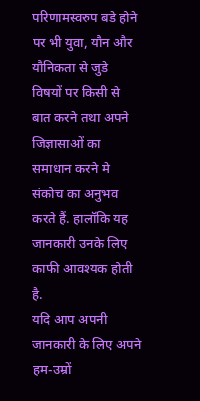परिणामस्वरुप बडे होने पर भी युवा, यौन और यौनिकता से जुडे विषयों पर किसी से बात करने तथा अपने जिज्ञासाओं का समाधान करने मे संकोच का अनुभव करते हैं. हालॉकि यह जानकारी उनके लिए काफी आवश्यक होती है.
यदि आप अपनी जानकारी के लिए अपने हम-उम्रों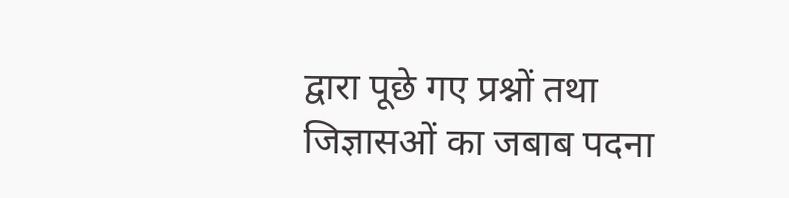द्वारा पूछे गए प्रश्नों तथा जिज्ञासओं का जबाब पदना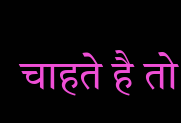चाहते है तो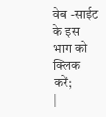वेब -साईट के इस भाग को क्लिक करें;
|